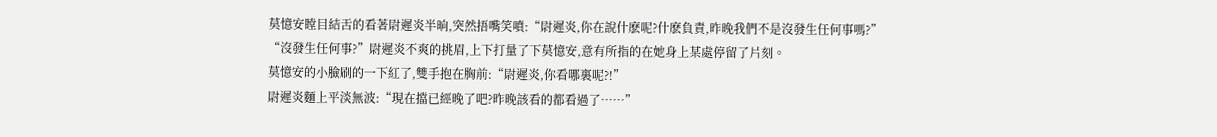莫憶安瞠目結舌的看著尉遲炎半晌,突然捂嘴笑噴:“尉遲炎,你在說什麽呢?什麽負責,昨晚我們不是沒發生任何事嗎?”
“沒發生任何事?”尉遲炎不爽的挑眉,上下打量了下莫憶安,意有所指的在她身上某處停留了片刻。
莫憶安的小臉刷的一下紅了,雙手抱在胸前:“尉遲炎,你看哪裏呢?!”
尉遲炎麵上平淡無波:“現在擋已經晚了吧?昨晚該看的都看過了……”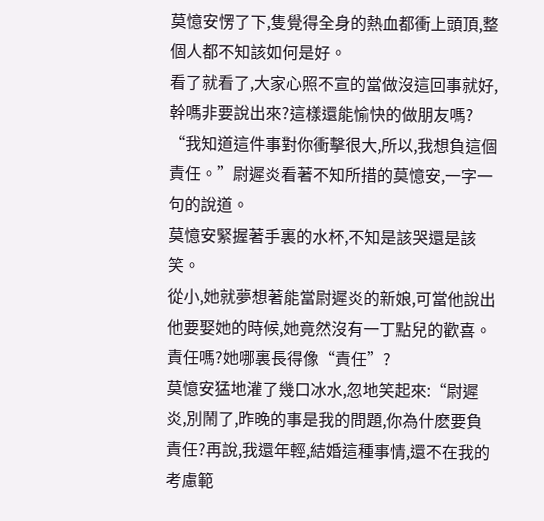莫憶安愣了下,隻覺得全身的熱血都衝上頭頂,整個人都不知該如何是好。
看了就看了,大家心照不宣的當做沒這回事就好,幹嗎非要說出來?這樣還能愉快的做朋友嗎?
“我知道這件事對你衝擊很大,所以,我想負這個責任。”尉遲炎看著不知所措的莫憶安,一字一句的說道。
莫憶安緊握著手裏的水杯,不知是該哭還是該笑。
從小,她就夢想著能當尉遲炎的新娘,可當他說出他要娶她的時候,她竟然沒有一丁點兒的歡喜。
責任嗎?她哪裏長得像“責任”?
莫憶安猛地灌了幾口冰水,忽地笑起來:“尉遲炎,別鬧了,昨晚的事是我的問題,你為什麽要負責任?再說,我還年輕,結婚這種事情,還不在我的考慮範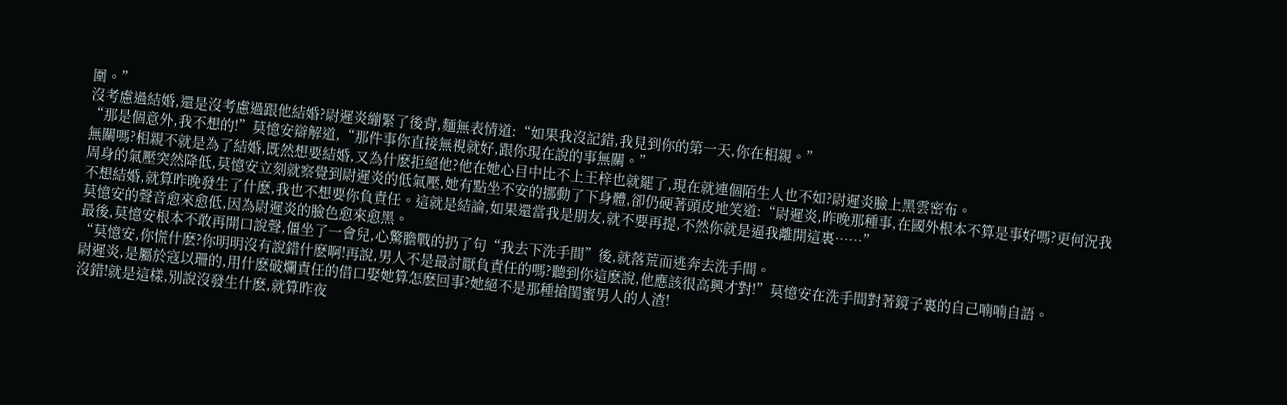圍。”
沒考慮過結婚,還是沒考慮過跟他結婚?尉遲炎繃緊了後背,麵無表情道:“如果我沒記錯,我見到你的第一天,你在相親。”
“那是個意外,我不想的!”莫憶安辯解道,“那件事你直接無視就好,跟你現在說的事無關。”
無關嗎?相親不就是為了結婚,既然想要結婚,又為什麽拒絕他?他在她心目中比不上王梓也就罷了,現在就連個陌生人也不如?尉遲炎臉上黑雲密布。
周身的氣壓突然降低,莫憶安立刻就察覺到尉遲炎的低氣壓,她有點坐不安的挪動了下身體,卻仍硬著頭皮地笑道:“尉遲炎,昨晚那種事,在國外根本不算是事好嗎?更何況我不想結婚,就算昨晚發生了什麽,我也不想要你負責任。這就是結論,如果還當我是朋友,就不要再提,不然你就是逼我離開這裏……”
莫憶安的聲音愈來愈低,因為尉遲炎的臉色愈來愈黑。
最後,莫憶安根本不敢再開口說聲,僵坐了一會兒,心驚膽戰的扔了句“我去下洗手間”後,就落荒而逃奔去洗手間。
“莫憶安,你慌什麽?你明明沒有說錯什麽啊!再說,男人不是最討厭負責任的嗎?聽到你這麽說,他應該很高興才對!”莫憶安在洗手間對著鏡子裏的自己喃喃自語。
尉遲炎,是屬於寇以珊的,用什麽破爛責任的借口娶她算怎麽回事?她絕不是那種搶閨蜜男人的人渣!
沒錯!就是這樣,別說沒發生什麽,就算昨夜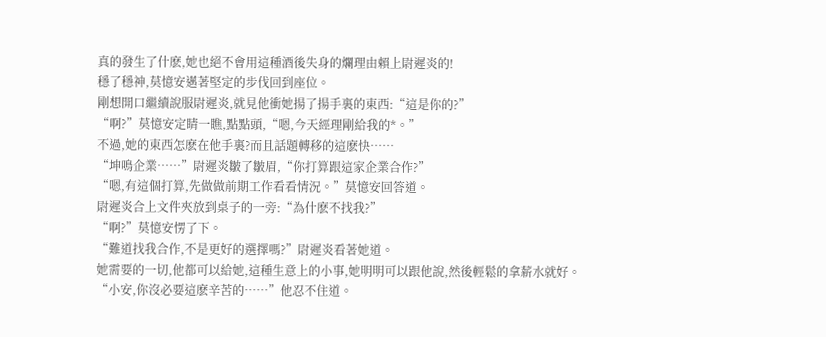真的發生了什麽,她也絕不會用這種酒後失身的爛理由賴上尉遲炎的!
穩了穩神,莫憶安邁著堅定的步伐回到座位。
剛想開口繼續說服尉遲炎,就見他衝她揚了揚手裏的東西:“這是你的?”
“啊?”莫憶安定睛一瞧,點點頭,“嗯,今天經理剛給我的*。”
不過,她的東西怎麽在他手裏?而且話題轉移的這麽快……
“坤鳴企業……”尉遲炎皺了皺眉,“你打算跟這家企業合作?”
“嗯,有這個打算,先做做前期工作看看情況。”莫憶安回答道。
尉遲炎合上文件夾放到桌子的一旁:“為什麽不找我?”
“啊?”莫憶安愣了下。
“難道找我合作,不是更好的選擇嗎?”尉遲炎看著她道。
她需要的一切,他都可以給她,這種生意上的小事,她明明可以跟他說,然後輕鬆的拿薪水就好。
“小安,你沒必要這麽辛苦的……”他忍不住道。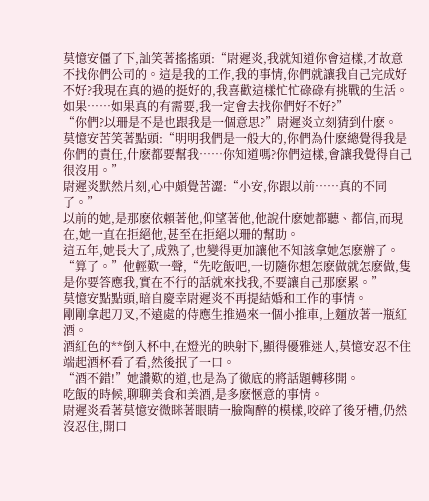莫憶安僵了下,訕笑著搖搖頭:“尉遲炎,我就知道你會這樣,才故意不找你們公司的。這是我的工作,我的事情,你們就讓我自己完成好不好?我現在真的過的挺好的,我喜歡這樣忙忙碌碌有挑戰的生活。如果……如果真的有需要,我一定會去找你們好不好?”
“你們?以珊是不是也跟我是一個意思?”尉遲炎立刻猜到什麽。
莫憶安苦笑著點頭:“明明我們是一般大的,你們為什麽總覺得我是你們的責任,什麽都要幫我……你知道嗎?你們這樣,會讓我覺得自己很沒用。”
尉遲炎默然片刻,心中頗覺苦澀:“小安,你跟以前……真的不同了。”
以前的她,是那麽依賴著他,仰望著他,他說什麽她都聽、都信,而現在,她一直在拒絕他,甚至在拒絕以珊的幫助。
這五年,她長大了,成熟了,也變得更加讓他不知該拿她怎麽辦了。
“算了。”他輕歎一聲,“先吃飯吧,一切隨你想怎麽做就怎麽做,隻是你要答應我,實在不行的話就來找我,不要讓自己那麽累。”
莫憶安點點頭,暗自慶幸尉遲炎不再提結婚和工作的事情。
剛剛拿起刀叉,不遠處的侍應生推過來一個小推車,上麵放著一瓶紅酒。
酒紅色的**倒入杯中,在燈光的映射下,顯得優雅迷人,莫憶安忍不住端起酒杯看了看,然後抿了一口。
“酒不錯!”她讚歎的道,也是為了徹底的將話題轉移開。
吃飯的時候,聊聊美食和美酒,是多麽愜意的事情。
尉遲炎看著莫憶安微眯著眼睛一臉陶醉的模樣,咬碎了後牙槽,仍然沒忍住,開口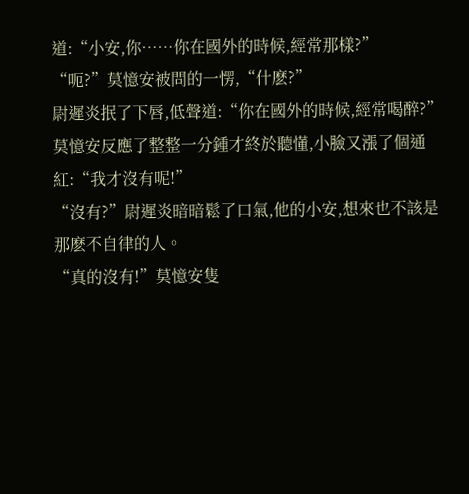道:“小安,你……你在國外的時候,經常那樣?”
“呃?”莫憶安被問的一愣,“什麽?”
尉遲炎抿了下唇,低聲道:“你在國外的時候,經常喝醉?”
莫憶安反應了整整一分鍾才終於聽懂,小臉又漲了個通紅:“我才沒有呢!”
“沒有?”尉遲炎暗暗鬆了口氣,他的小安,想來也不該是那麽不自律的人。
“真的沒有!”莫憶安隻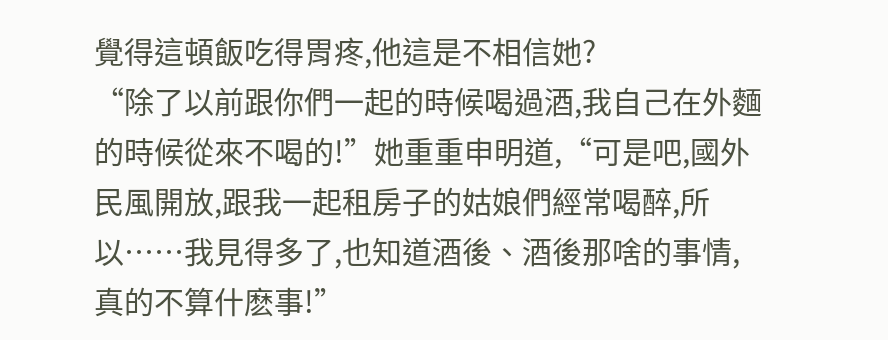覺得這頓飯吃得胃疼,他這是不相信她?
“除了以前跟你們一起的時候喝過酒,我自己在外麵的時候從來不喝的!”她重重申明道,“可是吧,國外民風開放,跟我一起租房子的姑娘們經常喝醉,所以……我見得多了,也知道酒後、酒後那啥的事情,真的不算什麽事!”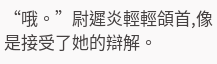“哦。”尉遲炎輕輕頜首,像是接受了她的辯解。